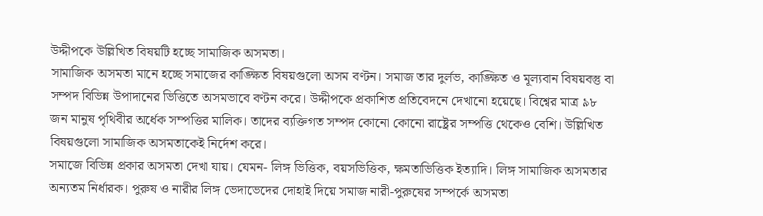উদ্দীপকে উল্লিখিত বিষয়টি হচ্ছে সামাজিক অসমতা।
সামাজিক অসমতা মানে হচ্ছে সমাজের কাঙ্ক্ষিত বিষয়গুলো অসম বণ্টন। সমাজ তার দুর্লভ, কাঙ্ক্ষিত ও মূল্যবান বিষয়বস্তু বা সম্পদ বিভিন্ন উপাদানের ভিত্তিতে অসমভাবে বণ্টন করে। উদ্দীপকে প্রকাশিত প্রতিবেদনে দেখানো হয়েছে। বিশ্বের মাত্র ৯৮ জন মানুষ পৃথিবীর অর্ধেক সম্পত্তির মালিক। তাদের ব্যক্তিগত সম্পদ কোনো কোনো রাষ্ট্রের সম্পত্তি থেকেও বেশি। উল্লিখিত বিষয়গুলো সামাজিক অসমতাকেই নির্দেশ করে।
সমাজে বিভিন্ন প্রকার অসমতা দেখা যায়। যেমন- লিঙ্গ ভিত্তিক, বয়সভিত্তিক, ক্ষমতাভিত্তিক ইত্যাদি। লিঙ্গ সামাজিক অসমতার অন্যতম নির্ধারক। পুরুষ ও নারীর লিঙ্গ ভেদাভেদের দোহাই দিয়ে সমাজ নারী-পুরুষের সম্পর্কে অসমতা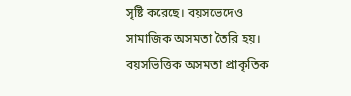সৃষ্টি করেছে। বয়সভেদেও সামাজিক অসমতা তৈরি হয়। বয়সভিত্তিক অসমতা প্রাকৃতিক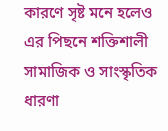কারণে সৃষ্ট মনে হলেও এর পিছনে শক্তিশালী সামাজিক ও সাংস্কৃতিক ধারণা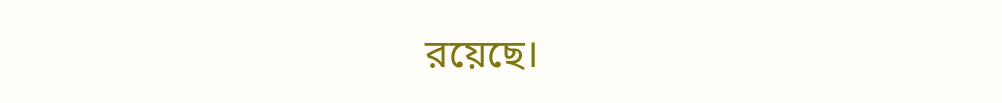রয়েছে।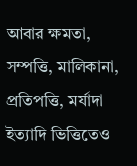আবার ক্ষমতা, সম্পত্তি, মালিকানা, প্রতিপত্তি, মর্যাদা ইত্যাদি ভিত্তিতেও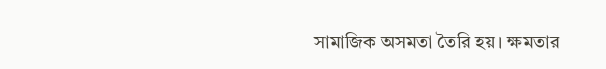সামাজিক অসমতা তৈরি হয়। ক্ষমতার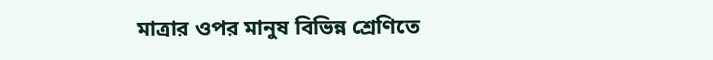মাত্রার ওপর মানুষ বিভিন্ন শ্রেণিতে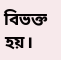বিভক্ত হয়।